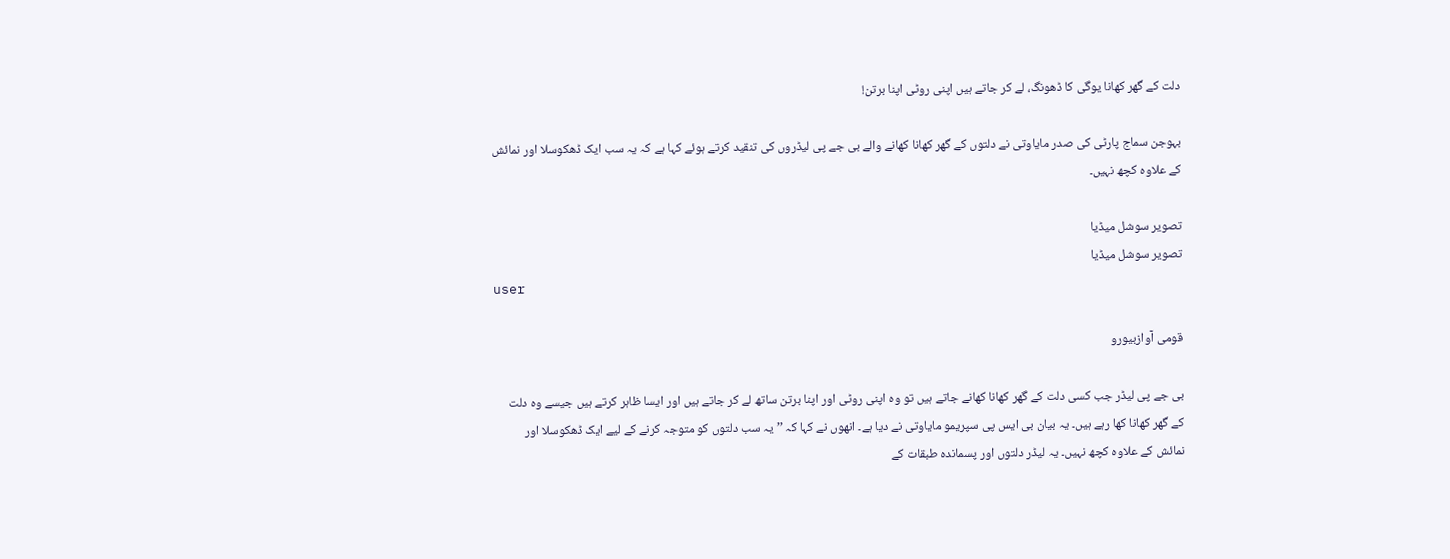دلت کے گھر کھانا یوگی کا ڈھونگ، لے کر جاتے ہیں اپنی روٹی اپنا برتن!

بہوجن سماج پارٹی کی صدر مایاوتی نے دلتوں کے گھر کھانا کھانے والے بی جے پی لیڈروں کی تنقید کرتے ہوئے کہا ہے کہ یہ سب ایک ڈھکوسلا اور نمائش کے علاوہ کچھ نہیں۔

تصویر سوشل میڈیا
تصویر سوشل میڈیا
user

قومی آوازبیورو

بی جے پی لیڈر جب کسی دلت کے گھر کھانا کھانے جاتے ہیں تو وہ اپنی روٹی اور اپنا برتن ساتھ لے کر جاتے ہیں اور ایسا ظاہر کرتے ہیں جیسے وہ دلت کے گھر کھانا کھا رہے ہیں۔ یہ بیان بی ایس پی سپریمو مایاوتی نے دیا ہے۔ انھوں نے کہا کہ ’’یہ سب دلتوں کو متوجہ کرنے کے لیے ایک ڈھکوسلا اور نمائش کے علاوہ کچھ نہیں۔ یہ لیڈر دلتوں اور پسماندہ طبقات کے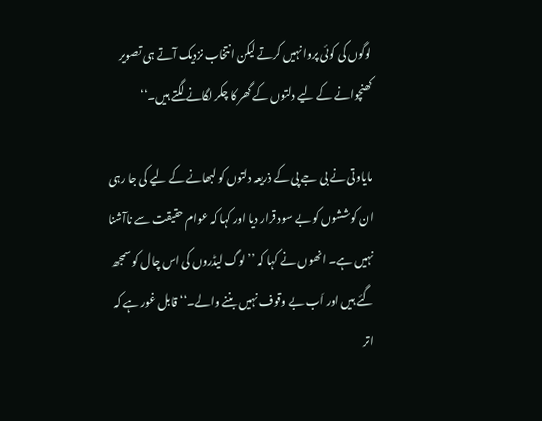لوگوں کی کوئی پروا نہیں کرتے لیکن انتخاب نزدیک آتے ہی تصویر کھنچوانے کے لیے دلتوں کے گھر کا چکر لگانے لگتے ہیں۔‘‘

مایاوتی نے بی جے پی کے ذریعہ دلتوں کو لبھانے کے لیے کی جا رہی ان کوششوں کو بے سود قرار دیا اور کہا کہ عوام حقیقت سے ناآشنا نہیں ہے۔ انھوں نے کہا کہ ’’لوگ لیڈروں کی اس چال کو سمجھ گئے ہیں اور اَب بے وقوف نہیں بننے والے۔‘‘ قابل غور ہے کہ اتر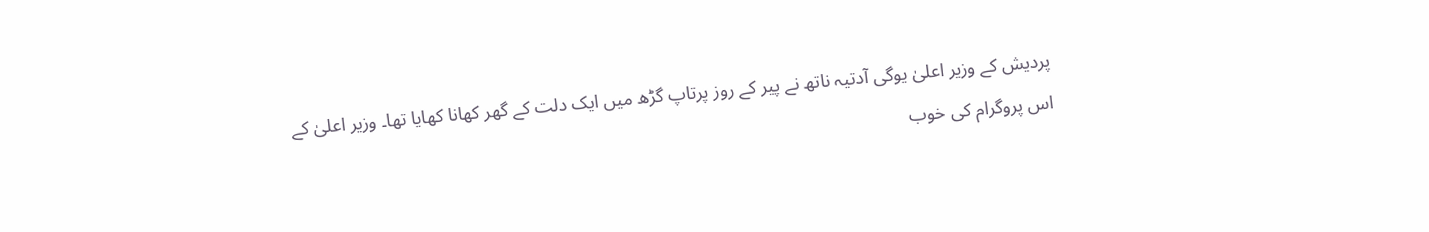پردیش کے وزیر اعلیٰ یوگی آدتیہ ناتھ نے پیر کے روز پرتاپ گڑھ میں ایک دلت کے گھر کھانا کھایا تھا۔ وزیر اعلیٰ کے اس پروگرام کی خوب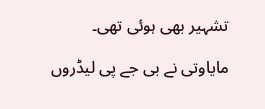تشہیر بھی ہوئی تھی۔

مایاوتی نے بی جے پی لیڈروں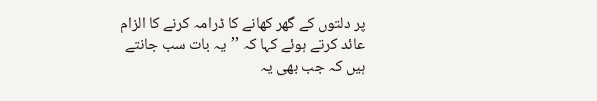پر دلتوں کے گھر کھانے کا ڈرامہ کرنے کا الزام عائد کرتے ہوئے کہا کہ ’’یہ بات سب جانتے ہیں کہ جب بھی یہ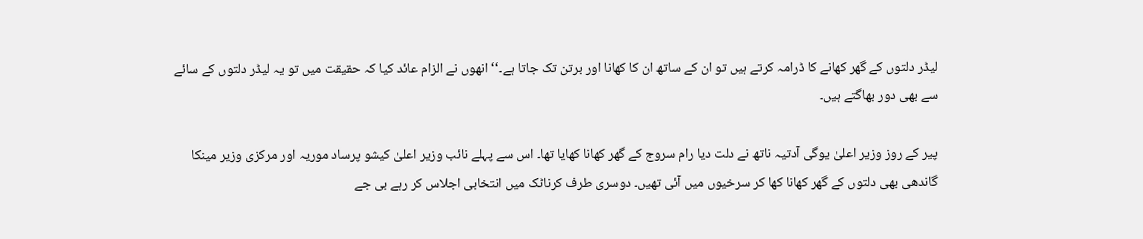لیڈر دلتوں کے گھر کھانے کا ڈرامہ کرتے ہیں تو ان کے ساتھ ان کا کھانا اور برتن تک جاتا ہے۔‘‘ انھوں نے الزام عائد کیا کہ حقیقت میں تو یہ لیڈر دلتوں کے سائے سے بھی دور بھاگتے ہیں۔

پیر کے روز وزیر اعلیٰ یوگی آدتیہ ناتھ نے دلت دیا رام سروج کے گھر کھانا کھایا تھا۔ اس سے پہلے نائب وزیر اعلیٰ کیشو پرساد موریہ اور مرکزی وزیر مینکا گاندھی بھی دلتوں کے گھر کھانا کھا کر سرخیوں میں آئی تھیں۔ دوسری طرف کرناٹک میں انتخابی اجلاس کر رہے بی جے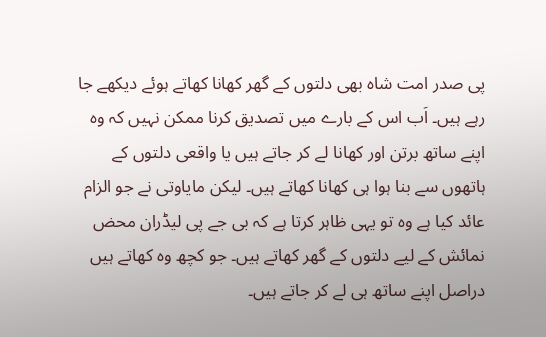پی صدر امت شاہ بھی دلتوں کے گھر کھانا کھاتے ہوئے دیکھے جا رہے ہیں۔ اَب اس کے بارے میں تصدیق کرنا ممکن نہیں کہ وہ اپنے ساتھ برتن اور کھانا لے کر جاتے ہیں یا واقعی دلتوں کے ہاتھوں سے بنا ہوا ہی کھانا کھاتے ہیں۔ لیکن مایاوتی نے جو الزام عائد کیا ہے وہ تو یہی ظاہر کرتا ہے کہ بی جے پی لیڈران محض نمائش کے لیے دلتوں کے گھر کھاتے ہیں۔ جو کچھ وہ کھاتے ہیں دراصل اپنے ساتھ ہی لے کر جاتے ہیں۔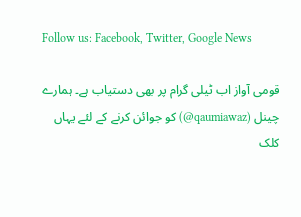Follow us: Facebook, Twitter, Google News

قومی آواز اب ٹیلی گرام پر بھی دستیاب ہے۔ ہمارے چینل (qaumiawaz@) کو جوائن کرنے کے لئے یہاں کلک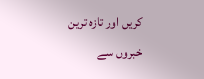کریں اور تازہ ترین خبروں سے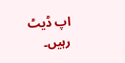اپ ڈیٹ رہیں۔